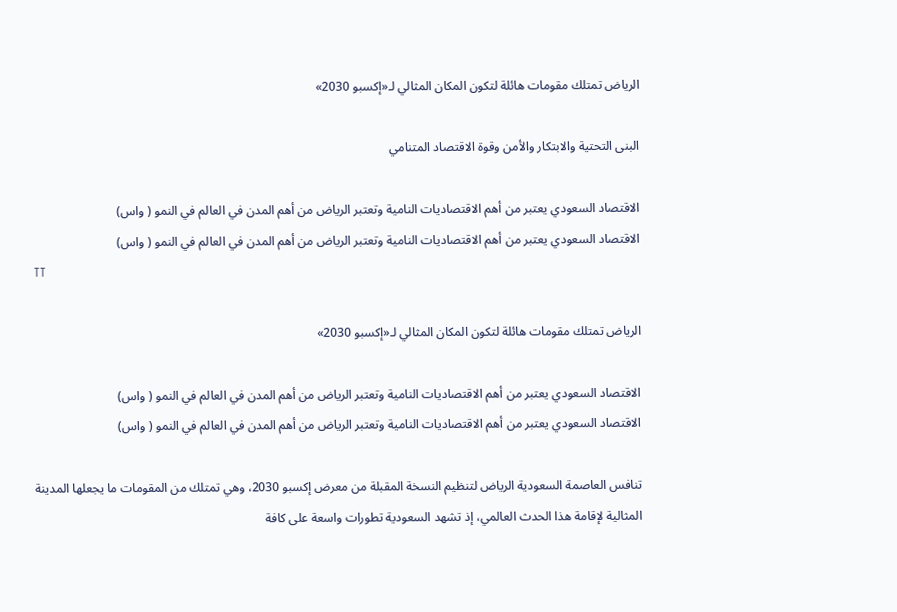الرياض تمتلك مقومات هائلة لتكون المكان المثالي لـ«إكسبو 2030»

البنى التحتية والابتكار والأمن وقوة الاقتصاد المتنامي

الاقتصاد السعودي يعتبر من أهم الاقتصاديات النامية وتعتبر الرياض من أهم المدن في العالم في النمو ( واس)
الاقتصاد السعودي يعتبر من أهم الاقتصاديات النامية وتعتبر الرياض من أهم المدن في العالم في النمو ( واس)
TT

الرياض تمتلك مقومات هائلة لتكون المكان المثالي لـ«إكسبو 2030»

الاقتصاد السعودي يعتبر من أهم الاقتصاديات النامية وتعتبر الرياض من أهم المدن في العالم في النمو ( واس)
الاقتصاد السعودي يعتبر من أهم الاقتصاديات النامية وتعتبر الرياض من أهم المدن في العالم في النمو ( واس)

تنافس العاصمة السعودية الرياض لتنظيم النسخة المقبلة من معرض إكسبو 2030، وهي تمتلك من المقومات ما يجعلها المدينة المثالية لإقامة هذا الحدث العالمي، إذ تشهد السعودية تطورات واسعة على كافة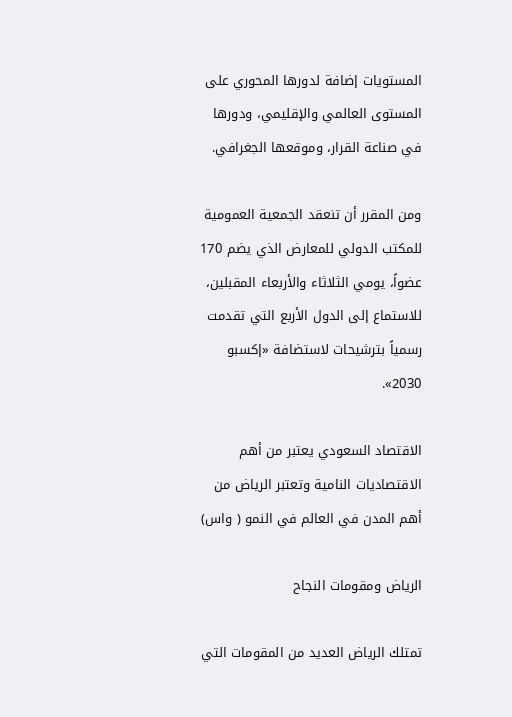المستويات إضافة لدورها المحوري على المستوى العالمي والإقليمي، ودورها في صناعة القرار، وموقعها الجغرافي.

ومن المقرر أن تنعقد الجمعية العمومية للمكتب الدولي للمعارض الذي يضم 170 عضواً، يومي الثلاثاء والأربعاء المقبلين، للاستماع إلى الدول الأربع التي تقدمت رسمياً بترشيحات لاستضافة «إكسبو 2030».

الاقتصاد السعودي يعتبر من أهم الاقتصاديات النامية وتعتبر الرياض من أهم المدن في العالم في النمو ( واس)

الرياض ومقومات النجاح

تمتلك الرياض العديد من المقومات التي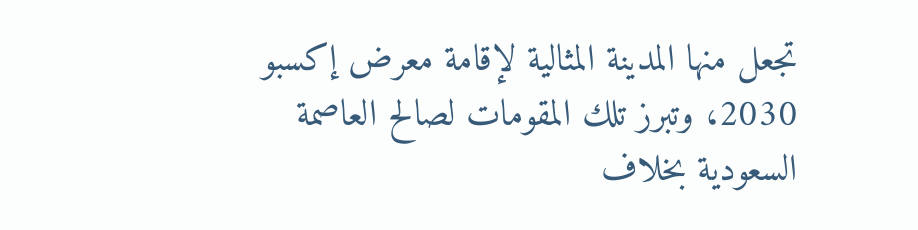تجعل منها المدينة المثالية لإقامة معرض إكسبو 2030، وتبرز تلك المقومات لصالح العاصمة السعودية بخلاف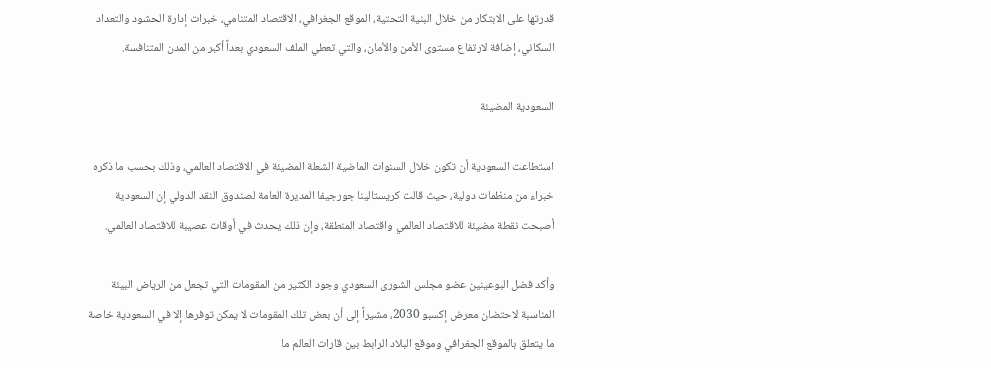قدرتها على الابتكار من خلال البنية التحتية، الموقع الجغرافي، الاقتصاد المتنامي، خبرات إدارة الحشود والتعداد السكاني، إضافة لارتفاع مستوى الأمن والأمان، والتي تعطي الملف السعودي بعداً أكبر من المدن المتنافسة.

السعودية المضيئة

استطاعت السعودية أن تكون خلال السنوات الماضية الشعلة المضيئة في الاقتصاد العالمي، وذلك بحسب ما ذكره خبراء من منظمات دولية، حيث قالت كريستالينا جورجيفا المديرة العامة لصندوق النقد الدولي إن السعودية أصبحت نقطة مضيئة للاقتصاد العالمي واقتصاد المنطقة، وإن ذلك يحدث في أوقات عصيبة للاقتصاد العالمي.

وأكد فضل البوعينين عضو مجلس الشورى السعودي وجود الكثير من المقومات التي تجعل من الرياض البيئة المناسبة لاحتضان معرض إكسبو 2030، مشيراً إلى أن بعض تلك المقومات لا يمكن توفرها إلا في السعودية خاصة ما يتعلق بالموقع الجغرافي وموقع البلاد الرابط بين قارات العالم ما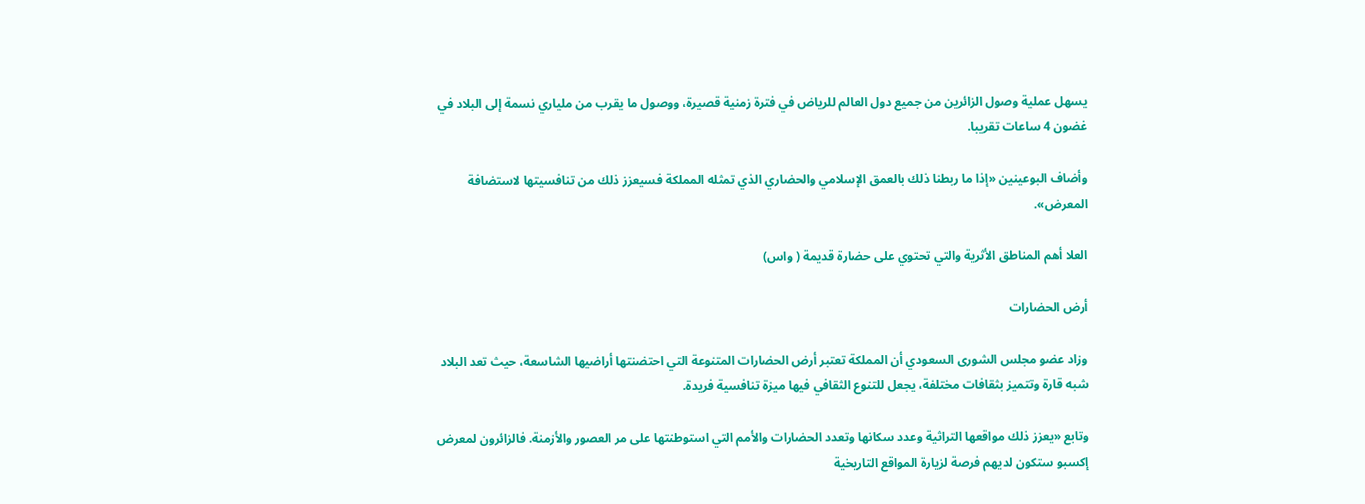يسهل عملية وصول الزائرين من جميع دول العالم للرياض في فترة زمنية قصيرة، ووصول ما يقرب من ملياري نسمة إلى البلاد في غضون 4 ساعات تقريبا.

وأضاف البوعينين «إذا ما ربطنا ذلك بالعمق الإسلامي والحضاري الذي تمثله المملكة فسيعزز ذلك من تنافسيتها لاستضافة المعرض».

العلا أهم المناطق الأثرية والتي تحتوي على حضارة قديمة ( واس)

أرض الحضارات

وزاد عضو مجلس الشورى السعودي أن المملكة تعتبر أرض الحضارات المتنوعة التي احتضنتها أراضيها الشاسعة، حيث تعد البلاد شبه قارة وتتميز بثقافات مختلفة، يجعل للتنوع الثقافي فيها ميزة تنافسية فريدة.

وتابع «يعزز ذلك مواقعها التراثية وعدد سكانها وتعدد الحضارات والأمم التي استوطنتها على مر العصور والأزمنة. فالزائرون لمعرض إكسبو ستكون لديهم فرصة لزيارة المواقع التاريخية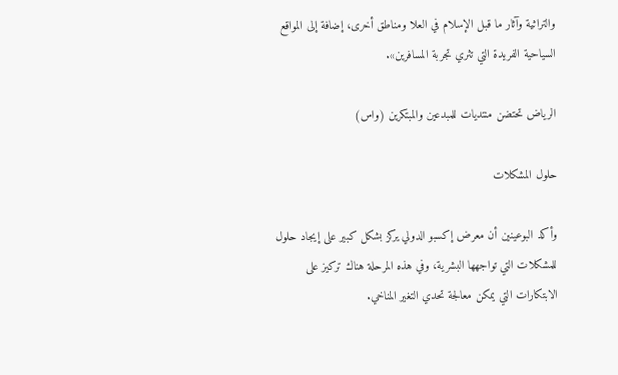والتراثية وآثار ما قبل الإسلام في العلا ومناطق أخرى، إضافة إلى المواقع السياحية الفريدة التي تثري تجربة المسافرين».

الرياض تحتضن منتديات للمبدعين والمبتكرين (واس)

حلول المشكلات

وأكد البوعينين أن معرض إكسبو الدولي يركز بشكل كبير على إيجاد حلول للمشكلات التي تواجهها البشرية، وفي هذه المرحلة هناك تركيز على الابتكارات التي يمكن معالجة تحدي التغير المناخي.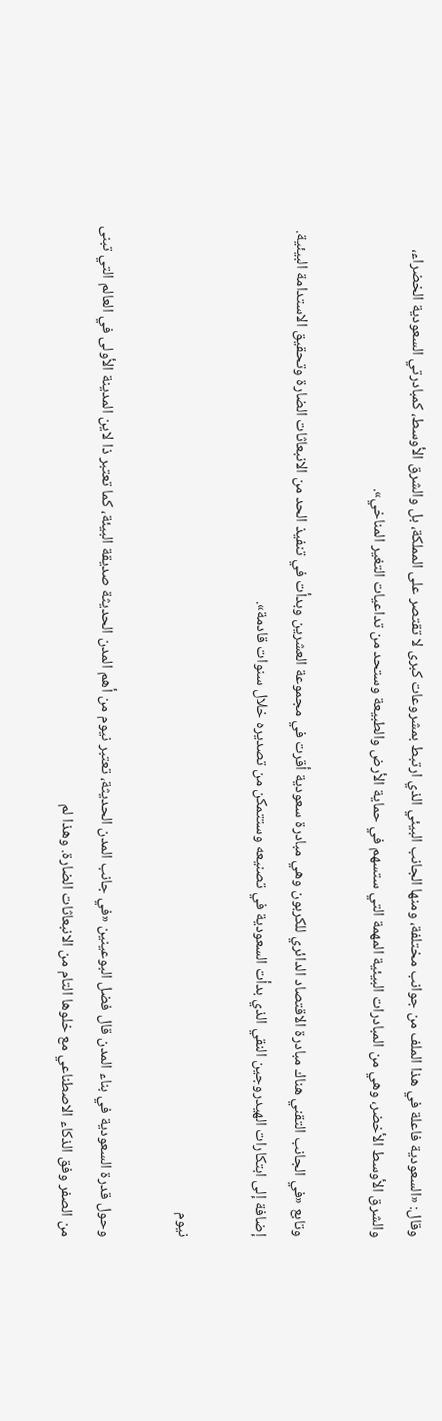وقال: «السعودية فاعلة في هذا الملف من جوانب مختلفة، ومنها الجانب البيئي الذي ارتبط بمشروعات كبرى لا تقتصر على المملكة، بل والشرق الأوسط، كمبادرتي السعودية الخضراء، والشرق الأوسط الأخضر، وهي من المبادرات البيئية المهمة التي ستسهم في حماية الأرض والطبيعة وستحد من تداعيات التغير المناخي».

وتابع «في الجانب التقني هناك مبادرة الاقتصاد الدائري للكربون وهي مبادرة سعودية أقرت في مجموعة العشرين وبدأت في تنفيذ الحد من الانبعاثات الضارة وتحقيق الاستدامة البيئية. إضافة إلى ابتكارات الهيدروجين النقي الذي بدأت السعودية في تصنيعه وستتمكن من تصديره خلال سنوات قادمة».

نيوم

وحول قدرة السعودية في بناء المدن قال فضل البوعينين «في جانب المدن الحديثة، تعتبر نيوم من أهم المدن الحديثة صديقة البيئة، كما تعتبر ذا لاين المدينة الأولى في العالم التي تبنى من الصفر وفق الذكاء الاصطناعي مع خلوها التام من الانبعاثات الضارة. وهذا لم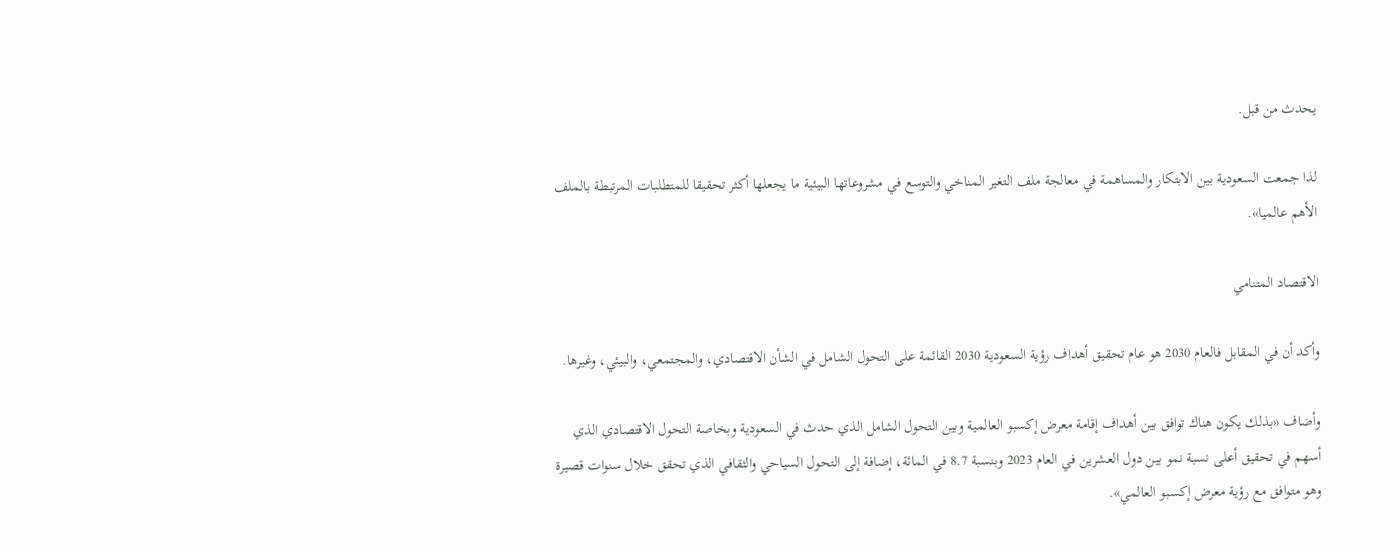يحدث من قبل.

لذا جمعت السعودية بين الابتكار والمساهمة في معالجة ملف التغير المناخي والتوسع في مشروعاتها البيئية ما يجعلها أكثر تحقيقا للمتطلبات المرتبطة بالملف الأهم عالميا».

الاقتصاد المتنامي

وأكد أن في المقابل فالعام 2030 هو عام تحقيق أهداف رؤية السعودية 2030 القائمة على التحول الشامل في الشأن الاقتصادي، والمجتمعي، والبيئي، وغيرها.

وأضاف «بذلك يكون هناك توافق بين أهداف إقامة معرض إكسبو العالمية وبين التحول الشامل الذي حدث في السعودية وبخاصة التحول الاقتصادي الذي أسهم في تحقيق أعلى نسبة نمو بين دول العشرين في العام 2023 وبنسبة 8.7 في المائة، إضافة إلى التحول السياحي والثقافي الذي تحقق خلال سنوات قصيرة وهو متوافق مع رؤية معرض إكسبو العالمي».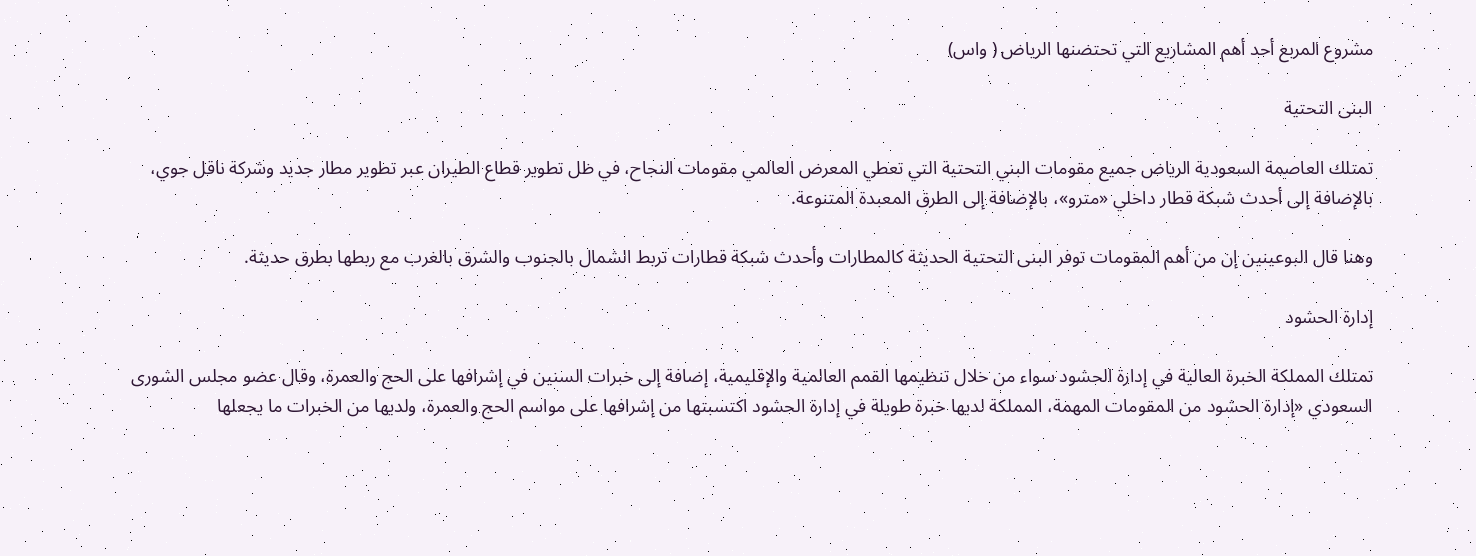مشروع المربع أحد أهم المشاريع التي تحتضنها الرياض ( واس)

البنى التحتية

تمتلك العاصمة السعودية الرياض جميع مقومات البني التحتية التي تعطي المعرض العالمي مقومات النجاح، في ظل تطوير قطاع الطيران عبر تطوير مطار جديد وشركة ناقل جوي، بالإضافة إلى أحدث شبكة قطار داخلي «مترو»، بالإضافة إلى الطرق المعبدة المتنوعة.

وهنا قال البوعينين إن من أهم المقومات توفر البنى التحتية الحديثة كالمطارات وأحدث شبكة قطارات تربط الشمال بالجنوب والشرق بالغرب مع ربطها بطرق حديثة.

إدارة الحشود

تمتلك المملكة الخبرة العالية في إدارة الحشود سواء من خلال تنظيمها القمم العالمية والإقليمية، إضافة إلى خبرات السنين في إشرافها على الحج والعمرة، وقال عضو مجلس الشورى السعودي «إدارة الحشود من المقومات المهمة، المملكة لديها خبرة طويلة في إدارة الحشود اكتسبتها من إشرافها على مواسم الحج والعمرة، ولديها من الخبرات ما يجعلها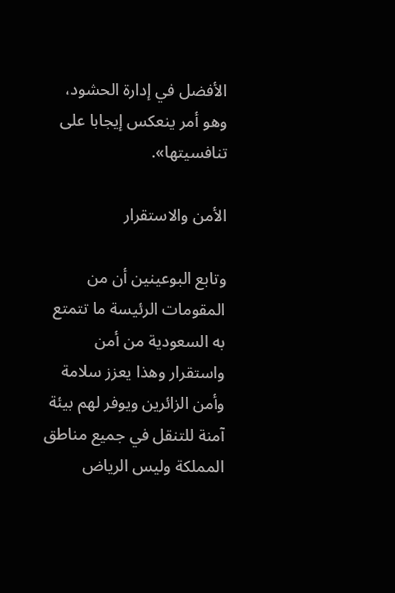الأفضل في إدارة الحشود، وهو أمر ينعكس إيجابا على تنافسيتها».

الأمن والاستقرار

وتابع البوعينين أن من المقومات الرئيسة ما تتمتع به السعودية من أمن واستقرار وهذا يعزز سلامة وأمن الزائرين ويوفر لهم بيئة آمنة للتنقل في جميع مناطق المملكة وليس الرياض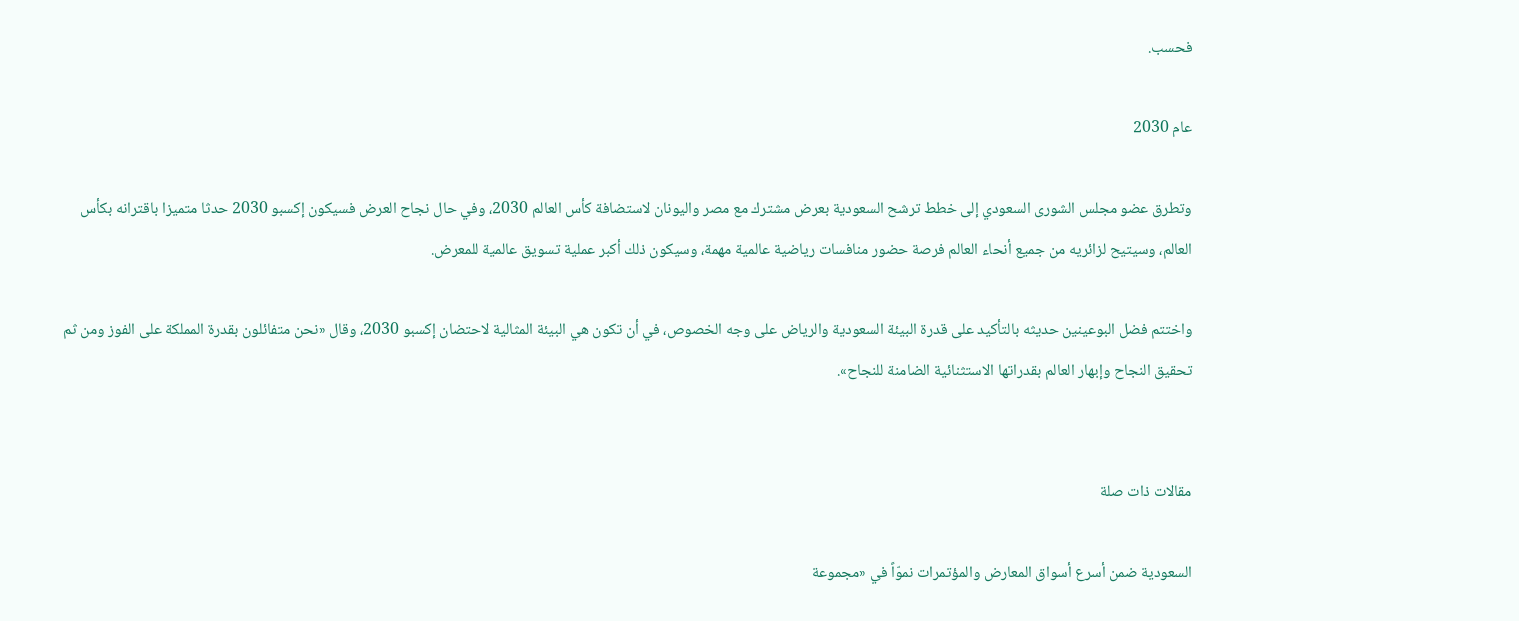فحسب.

عام 2030

وتطرق عضو مجلس الشورى السعودي إلى خطط ترشح السعودية بعرض مشترك مع مصر واليونان لاستضافة كأس العالم 2030، وفي حال نجاح العرض فسيكون إكسبو 2030 حدثا متميزا باقترانه بكأس العالم، وسيتيح لزائريه من جميع أنحاء العالم فرصة حضور منافسات رياضية عالمية مهمة، وسيكون ذلك أكبر عملية تسويق عالمية للمعرض.

واختتم فضل البوعينين حديثه بالتأكيد على قدرة البيئة السعودية والرياض على وجه الخصوص، في أن تكون هي البيئة المثالية لاحتضان إكسبو 2030، وقال «نحن متفائلون بقدرة المملكة على الفوز ومن ثم تحقيق النجاح وإبهار العالم بقدراتها الاستثنائية الضامنة للنجاح».


مقالات ذات صلة

السعودية ضمن أسرع أسواق المعارض والمؤتمرات نموّاً في «مجموعة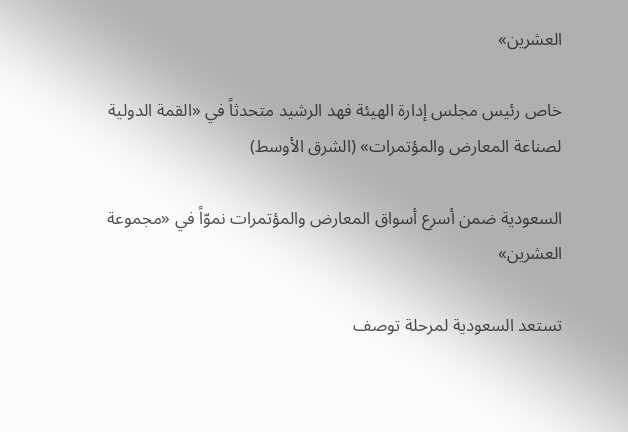العشرين»

خاص رئيس مجلس إدارة الهيئة فهد الرشيد متحدثاً في «القمة الدولية لصناعة المعارض والمؤتمرات» (الشرق الأوسط)

السعودية ضمن أسرع أسواق المعارض والمؤتمرات نموّاً في «مجموعة العشرين»

تستعد السعودية لمرحلة توصف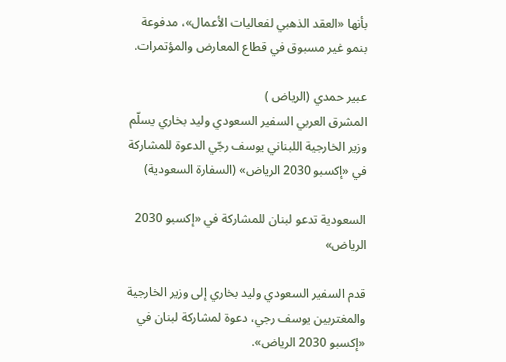بأنها «العقد الذهبي لفعاليات الأعمال»، مدفوعة بنمو غير مسبوق في قطاع المعارض والمؤتمرات.

عبير حمدي (الرياض )
المشرق العربي السفير السعودي وليد بخاري يسلّم وزير الخارجية اللبناني يوسف رجّي الدعوة للمشاركة في «إكسبو 2030 الرياض» (السفارة السعودية)

السعودية تدعو لبنان للمشاركة في «إكسبو 2030 الرياض»

قدم السفير السعودي وليد بخاري إلى وزير الخارجية والمغتربين يوسف رجي، دعوة لمشاركة لبنان في «إكسبو 2030 الرياض».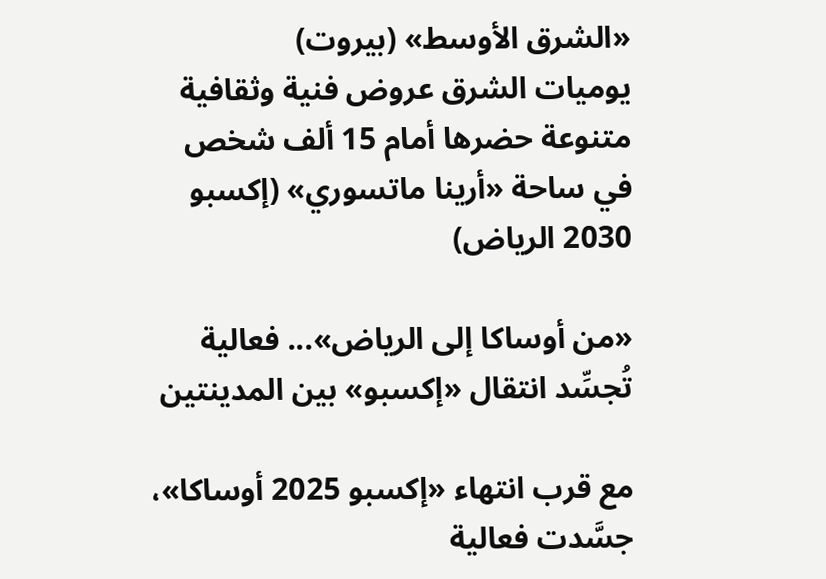«الشرق الأوسط» (بيروت)
يوميات الشرق عروض فنية وثقافية متنوعة حضرها أمام 15 ألف شخص في ساحة «أرينا ماتسوري» (إكسبو 2030 الرياض)

«من أوساكا إلى الرياض»... فعالية تُجسِّد انتقال «إكسبو» بين المدينتين

مع قرب انتهاء «إكسبو 2025 أوساكا»، جسَّدت فعالية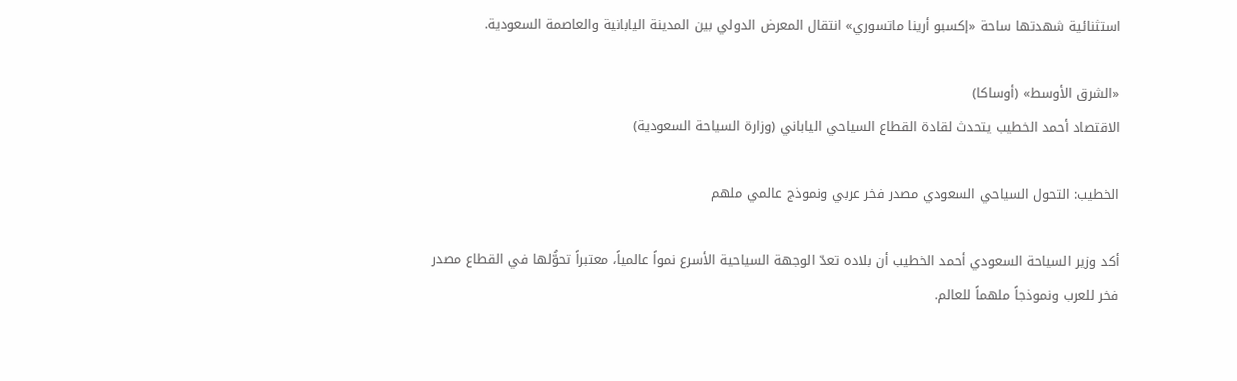استثنائية شهدتها ساحة «إكسبو أرينا ماتسوري» انتقال المعرض الدولي بين المدينة اليابانية والعاصمة السعودية.

«الشرق الأوسط» (أوساكا)
الاقتصاد أحمد الخطيب يتحدث لقادة القطاع السياحي الياباني (وزارة السياحة السعودية)

الخطيب: التحول السياحي السعودي مصدر فخر عربي ونموذج عالمي ملهم

أكد وزير السياحة السعودي أحمد الخطيب أن بلاده تعدّ الوجهة السياحية الأسرع نمواً عالمياً، معتبراً تحوُّلها في القطاع مصدر فخر للعرب ونموذجاً ملهماً للعالم.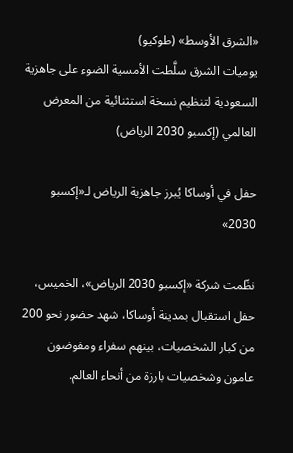«الشرق الأوسط» (طوكيو)
يوميات الشرق سلَّطت الأمسية الضوء على جاهزية السعودية لتنظيم نسخة استثنائية من المعرض العالمي (إكسبو 2030 الرياض)

حفل في أوساكا يُبرز جاهزية الرياض لـ«إكسبو 2030»

نظّمت شركة «إكسبو 2030 الرياض»، الخميس، حفل استقبال بمدينة أوساكا، شهد حضور نحو 200 من كبار الشخصيات، بينهم سفراء ومفوضون عامون وشخصيات بارزة من أنحاء العالم.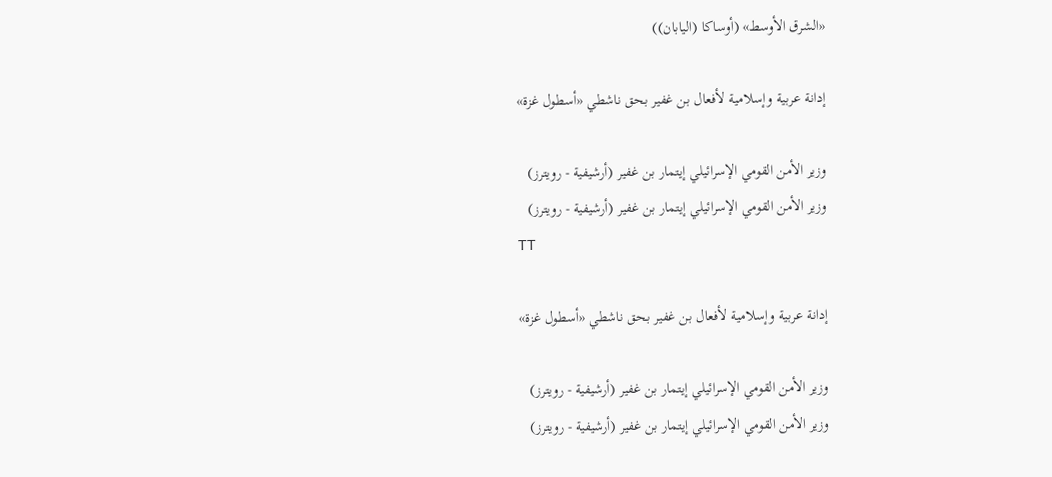«الشرق الأوسط» (أوساكا (اليابان))

إدانة عربية وإسلامية لأفعال بن غفير بحق ناشطي «أسطول غزة»

وزير الأمن القومي الإسرائيلي إيتمار بن غفير (أرشيفية - رويترز)
وزير الأمن القومي الإسرائيلي إيتمار بن غفير (أرشيفية - رويترز)
TT

إدانة عربية وإسلامية لأفعال بن غفير بحق ناشطي «أسطول غزة»

وزير الأمن القومي الإسرائيلي إيتمار بن غفير (أرشيفية - رويترز)
وزير الأمن القومي الإسرائيلي إيتمار بن غفير (أرشيفية - رويترز)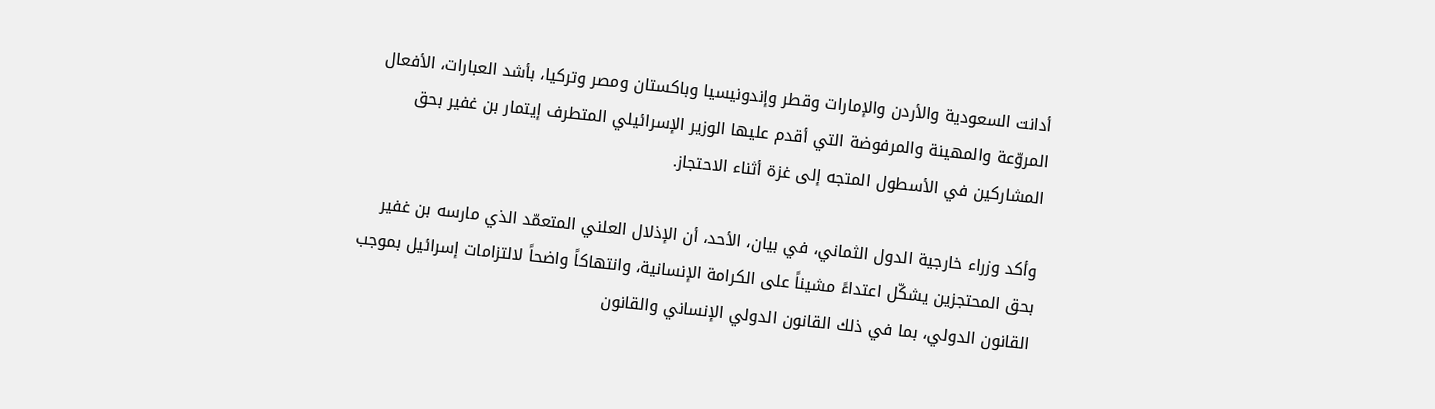أدانت السعودية والأردن والإمارات وقطر وإندونيسيا وباكستان ومصر وتركيا، بأشد العبارات، الأفعال المروّعة والمهينة والمرفوضة التي أقدم عليها الوزير الإسرائيلي المتطرف إيتمار بن غفير بحق المشاركين في الأسطول المتجه إلى غزة أثناء الاحتجاز.

وأكد وزراء خارجية الدول الثماني، في بيان، الأحد، أن الإذلال العلني المتعمّد الذي مارسه بن غفير بحق المحتجزين يشكّل اعتداءً مشيناً على الكرامة الإنسانية، وانتهاكاً واضحاً لالتزامات إسرائيل بموجب القانون الدولي، بما في ذلك القانون الدولي الإنساني والقانون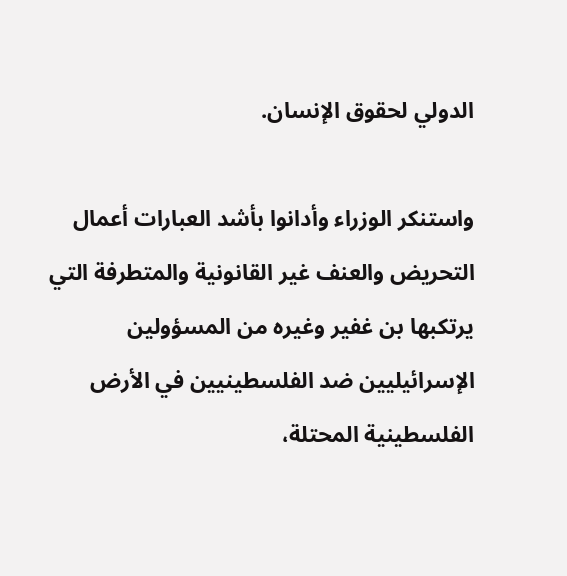الدولي لحقوق الإنسان.

واستنكر الوزراء وأدانوا بأشد العبارات أعمال التحريض والعنف غير القانونية والمتطرفة التي يرتكبها بن غفير وغيره من المسؤولين الإسرائيليين ضد الفلسطينيين في الأرض الفلسطينية المحتلة،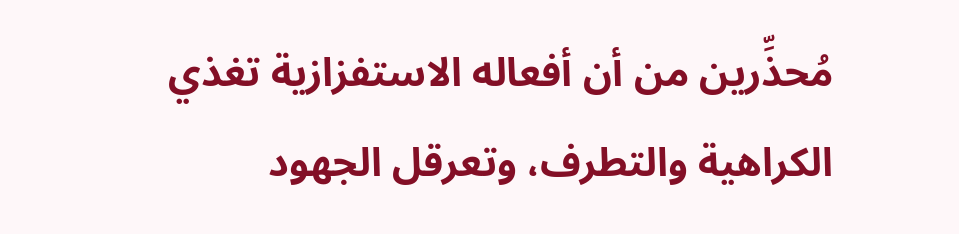مُحذِّرين من أن أفعاله الاستفزازية تغذي الكراهية والتطرف، وتعرقل الجهود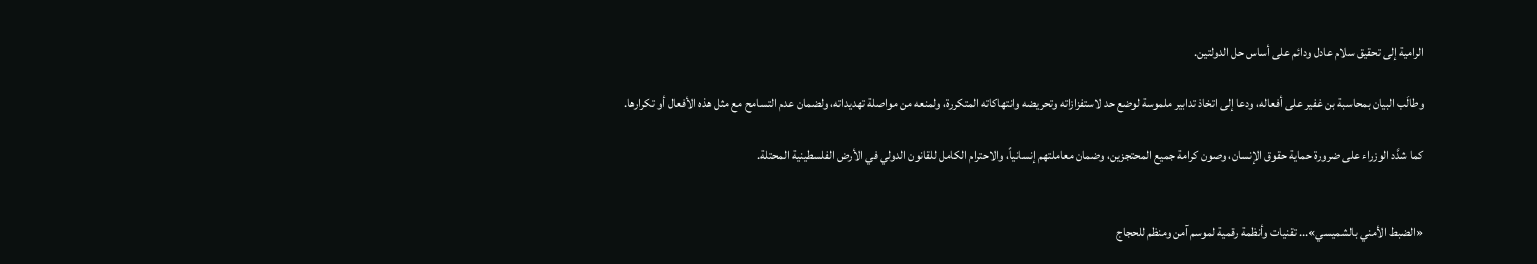الرامية إلى تحقيق سلام عادل ودائم على أساس حل الدولتين.

وطالَب البيان بمحاسبة بن غفير على أفعاله، ودعا إلى اتخاذ تدابير ملموسة لوضع حد لاستفزازاته وتحريضه وانتهاكاته المتكررة، ولمنعه من مواصلة تهديداته، ولضمان عدم التسامح مع مثل هذه الأفعال أو تكرارها.

كما شدَّد الوزراء على ضرورة حماية حقوق الإنسان، وصون كرامة جميع المحتجزين، وضمان معاملتهم إنسانياً، والاحترام الكامل للقانون الدولي في الأرض الفلسطينية المحتلة.


«الضبط الأمني بالشميسي»... تقنيات وأنظمة رقمية لموسم آمن ومنظم للحجاج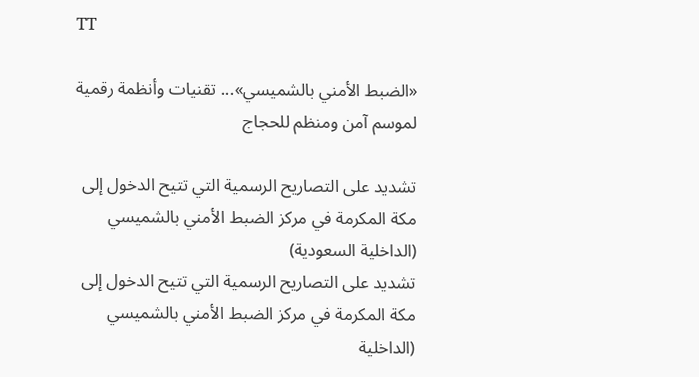TT

«الضبط الأمني بالشميسي»... تقنيات وأنظمة رقمية لموسم آمن ومنظم للحجاج

تشديد على التصاريح الرسمية التي تتيح الدخول إلى مكة المكرمة في مركز الضبط الأمني بالشميسي (الداخلية السعودية)
تشديد على التصاريح الرسمية التي تتيح الدخول إلى مكة المكرمة في مركز الضبط الأمني بالشميسي (الداخلية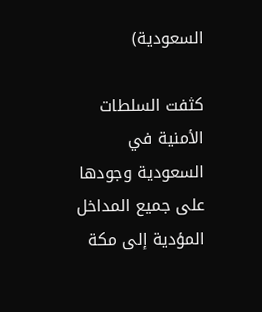السعودية)

كثفت السلطات الأمنية في السعودية وجودها على جميع المداخل المؤدية إلى مكة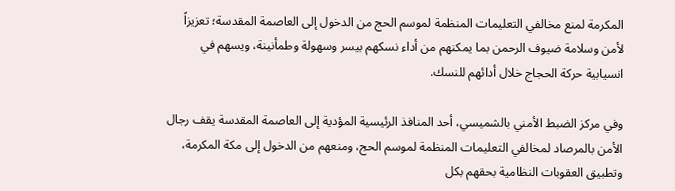المكرمة لمنع مخالفي التعليمات المنظمة لموسم الحج من الدخول إلى العاصمة المقدسة؛ تعزيزاً لأمن وسلامة ضيوف الرحمن بما يمكنهم من أداء نسكهم بيسر وسهولة وطمأنينة، ويسهم في انسيابية حركة الحجاج خلال أدائهم للنسك.

وفي مركز الضبط الأمني بالشميسي، أحد المنافذ الرئيسية المؤدية إلى العاصمة المقدسة يقف رجال الأمن بالمرصاد لمخالفي التعليمات المنظمة لموسم الحج، ومنعهم من الدخول إلى مكة المكرمة، وتطبيق العقوبات النظامية بحقهم بكل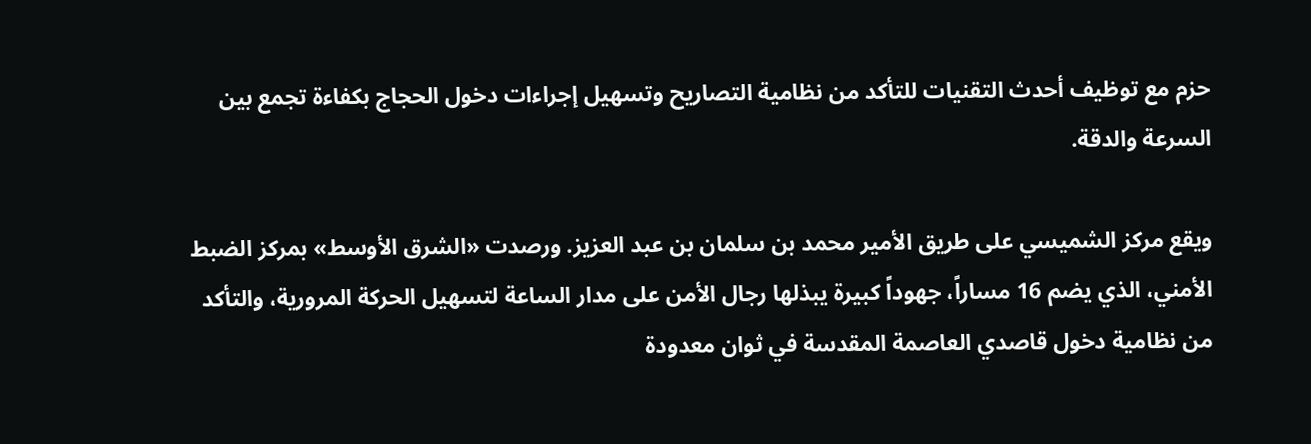حزم مع توظيف أحدث التقنيات للتأكد من نظامية التصاريح وتسهيل إجراءات دخول الحجاج بكفاءة تجمع بين السرعة والدقة.

ويقع مركز الشميسي على طريق الأمير محمد بن سلمان بن عبد العزيز. ورصدت «الشرق الأوسط» بمركز الضبط الأمني، الذي يضم 16 مساراً، جهوداً كبيرة يبذلها رجال الأمن على مدار الساعة لتسهيل الحركة المرورية، والتأكد من نظامية دخول قاصدي العاصمة المقدسة في ثوان معدودة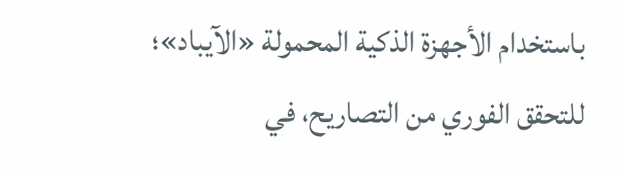باستخدام الأجهزة الذكية المحمولة «الآيباد»؛ للتحقق الفوري من التصاريح، في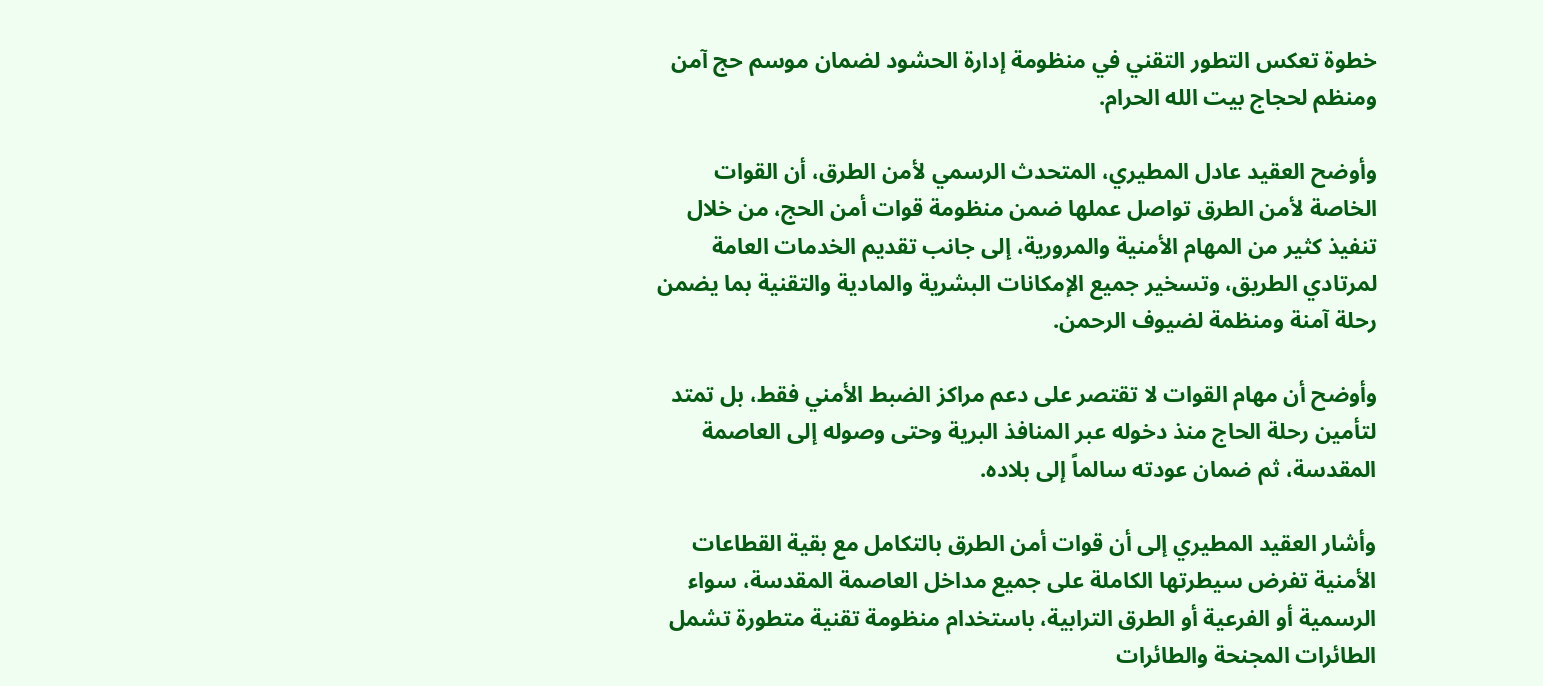خطوة تعكس التطور التقني في منظومة إدارة الحشود لضمان موسم حج آمن ومنظم لحجاج بيت الله الحرام.

وأوضح العقيد عادل المطيري، المتحدث الرسمي لأمن الطرق، أن القوات الخاصة لأمن الطرق تواصل عملها ضمن منظومة قوات أمن الحج، من خلال تنفيذ كثير من المهام الأمنية والمرورية، إلى جانب تقديم الخدمات العامة لمرتادي الطريق، وتسخير جميع الإمكانات البشرية والمادية والتقنية بما يضمن رحلة آمنة ومنظمة لضيوف الرحمن.

وأوضح أن مهام القوات لا تقتصر على دعم مراكز الضبط الأمني فقط، بل تمتد لتأمين رحلة الحاج منذ دخوله عبر المنافذ البرية وحتى وصوله إلى العاصمة المقدسة، ثم ضمان عودته سالماً إلى بلاده.

وأشار العقيد المطيري إلى أن قوات أمن الطرق بالتكامل مع بقية القطاعات الأمنية تفرض سيطرتها الكاملة على جميع مداخل العاصمة المقدسة، سواء الرسمية أو الفرعية أو الطرق الترابية، باستخدام منظومة تقنية متطورة تشمل الطائرات المجنحة والطائرات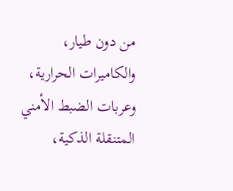من دون طيار، والكاميرات الحرارية، وعربات الضبط الأمني المتنقلة الذكية،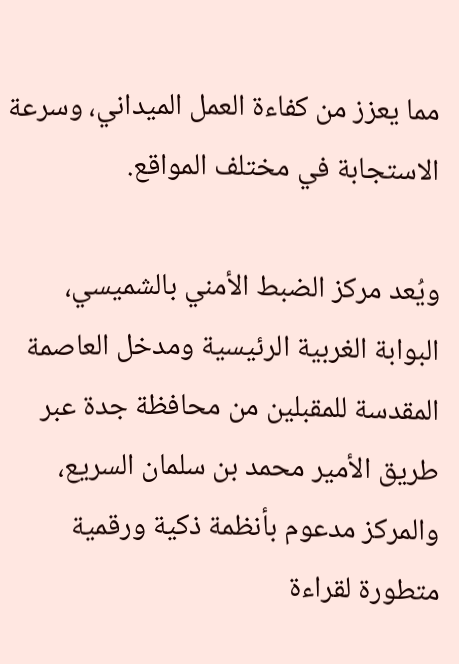مما يعزز من كفاءة العمل الميداني، وسرعة الاستجابة في مختلف المواقع.

ويُعد مركز الضبط الأمني بالشميسي، البوابة الغربية الرئيسية ومدخل العاصمة المقدسة للمقبلين من محافظة جدة عبر طريق الأمير محمد بن سلمان السريع، والمركز مدعوم بأنظمة ذكية ورقمية متطورة لقراءة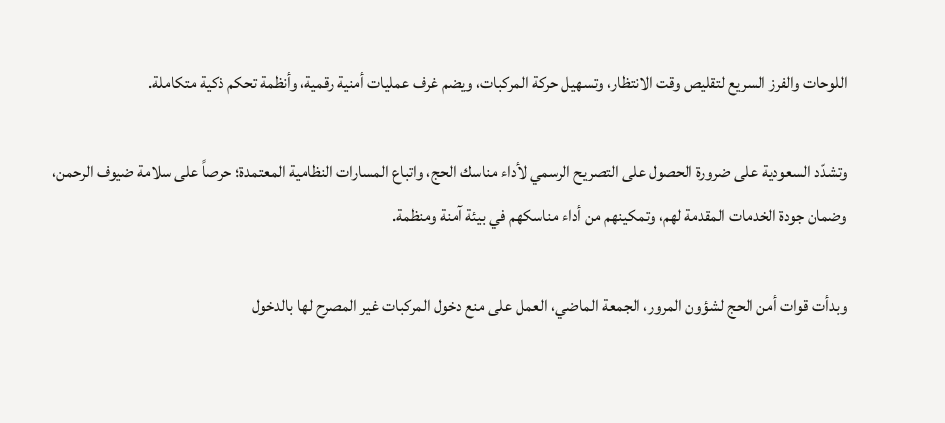اللوحات والفرز السريع لتقليص وقت الانتظار، وتسهيل حركة المركبات، ويضم غرف عمليات أمنية رقمية، وأنظمة تحكم ذكية متكاملة.

وتشدّد السعودية على ضرورة الحصول على التصريح الرسمي لأداء مناسك الحج، واتباع المسارات النظامية المعتمدة؛ حرصاً على سلامة ضيوف الرحمن، وضمان جودة الخدمات المقدمة لهم، وتمكينهم من أداء مناسكهم في بيئة آمنة ومنظمة.

وبدأت قوات أمن الحج لشؤون المرور، الجمعة الماضي، العمل على منع دخول المركبات غير المصرح لها بالدخول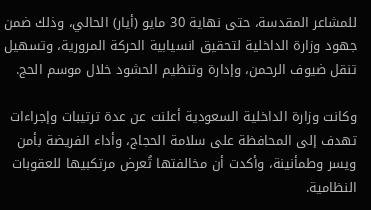للمشاعر المقدسة، حتى نهاية 30 مايو (أيار) الحالي، وذلك ضمن جهود وزارة الداخلية لتحقيق انسيابية الحركة المرورية، وتسهيل تنقل ضيوف الرحمن، وإدارة وتنظيم الحشود خلال موسم الحج.

وكانت وزارة الداخلية السعودية أعلنت عن عدة ترتيبات وإجراءات تهدف إلى المحافظة على سلامة الحجاج، وأداء الفريضة بأمن ويسر وطمأنينة، وأكدت أن مخالفتها تُعرض مرتكبيها للعقوبات النظامية.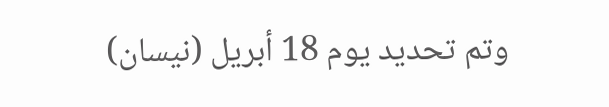وتم تحديد يوم 18 أبريل (نيسان)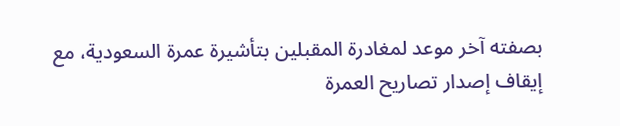بصفته آخر موعد لمغادرة المقبلين بتأشيرة عمرة السعودية، مع إيقاف إصدار تصاريح العمرة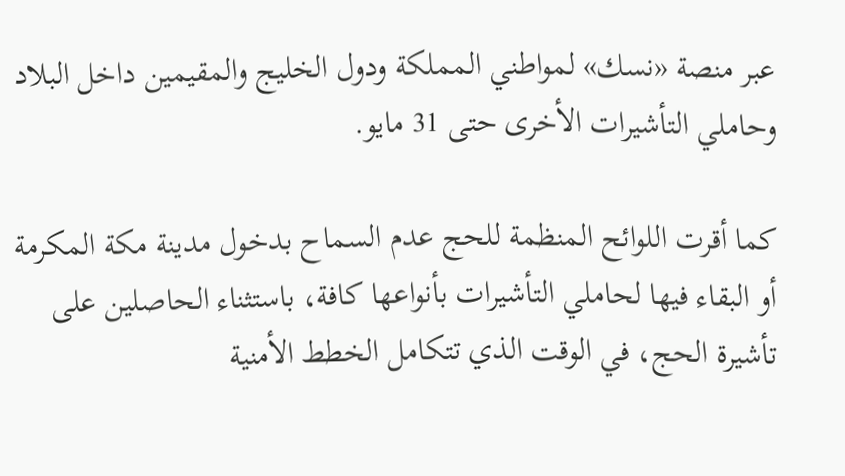عبر منصة «نسك» لمواطني المملكة ودول الخليج والمقيمين داخل البلاد وحاملي التأشيرات الأخرى حتى 31 مايو.

كما أقرت اللوائح المنظمة للحج عدم السماح بدخول مدينة مكة المكرمة أو البقاء فيها لحاملي التأشيرات بأنواعها كافة، باستثناء الحاصلين على تأشيرة الحج، في الوقت الذي تتكامل الخطط الأمنية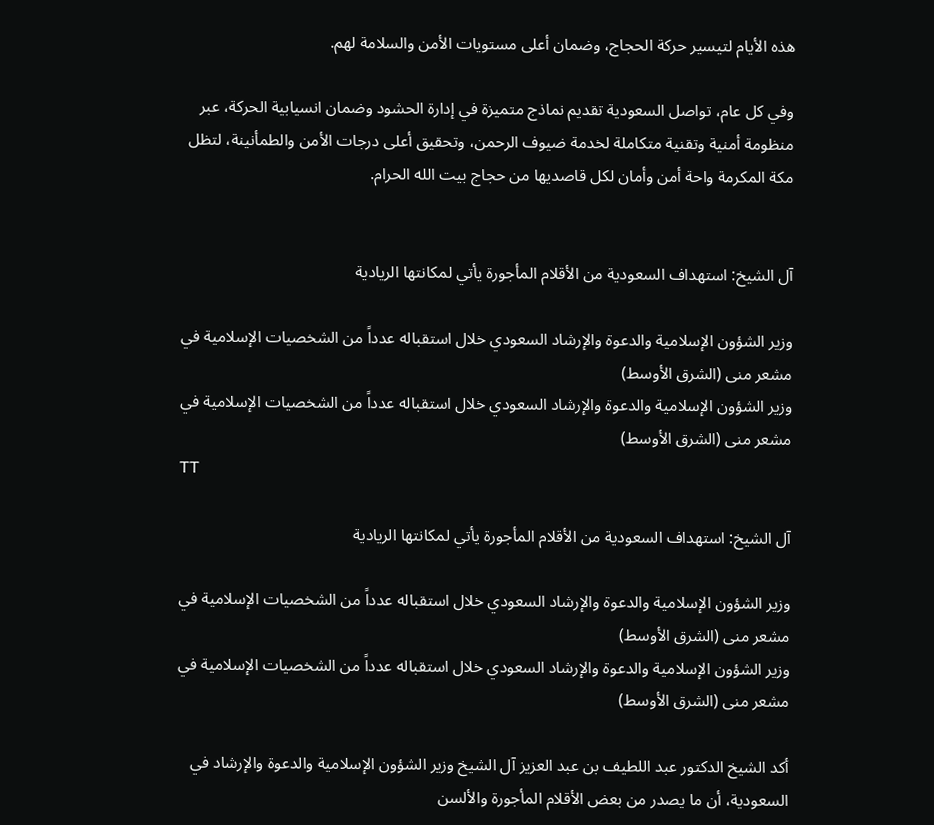هذه الأيام لتيسير حركة الحجاج، وضمان أعلى مستويات الأمن والسلامة لهم.

وفي كل عام، تواصل السعودية تقديم نماذج متميزة في إدارة الحشود وضمان انسيابية الحركة، عبر منظومة أمنية وتقنية متكاملة لخدمة ضيوف الرحمن، وتحقيق أعلى درجات الأمن والطمأنينة، لتظل مكة المكرمة واحة أمن وأمان لكل قاصديها من حجاج بيت الله الحرام.


آل الشيخ: استهداف السعودية من الأقلام المأجورة يأتي لمكانتها الريادية

وزير الشؤون الإسلامية والدعوة والإرشاد السعودي خلال استقباله عدداً من الشخصيات الإسلامية في مشعر منى (الشرق الأوسط)
وزير الشؤون الإسلامية والدعوة والإرشاد السعودي خلال استقباله عدداً من الشخصيات الإسلامية في مشعر منى (الشرق الأوسط)
TT

آل الشيخ: استهداف السعودية من الأقلام المأجورة يأتي لمكانتها الريادية

وزير الشؤون الإسلامية والدعوة والإرشاد السعودي خلال استقباله عدداً من الشخصيات الإسلامية في مشعر منى (الشرق الأوسط)
وزير الشؤون الإسلامية والدعوة والإرشاد السعودي خلال استقباله عدداً من الشخصيات الإسلامية في مشعر منى (الشرق الأوسط)

أكد الشيخ الدكتور عبد اللطيف بن عبد العزيز آل الشيخ وزير الشؤون الإسلامية والدعوة والإرشاد في السعودية، أن ما يصدر من بعض الأقلام المأجورة والألسن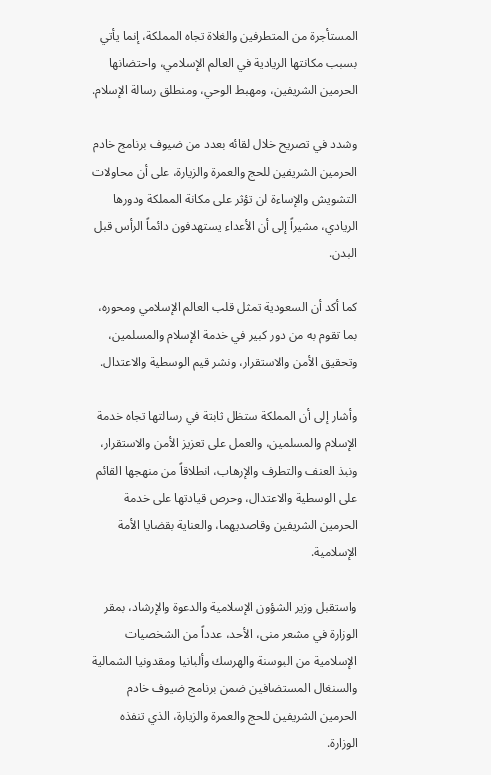المستأجرة من المتطرفين والغلاة تجاه المملكة، إنما يأتي بسبب مكانتها الريادية في العالم الإسلامي، واحتضانها الحرمين الشريفين، ومهبط الوحي، ومنطلق رسالة الإسلام.

وشدد في تصريح خلال لقائه بعدد من ضيوف برنامج خادم الحرمين الشريفين للحج والعمرة والزيارة، على أن محاولات التشويش والإساءة لن تؤثر على مكانة المملكة ودورها الريادي، مشيراً إلى أن الأعداء يستهدفون دائماً الرأس قبل البدن.

كما أكد أن السعودية تمثل قلب العالم الإسلامي ومحوره، بما تقوم به من دور كبير في خدمة الإسلام والمسلمين، وتحقيق الأمن والاستقرار، ونشر قيم الوسطية والاعتدال.

وأشار إلى أن المملكة ستظل ثابتة في رسالتها تجاه خدمة الإسلام والمسلمين، والعمل على تعزيز الأمن والاستقرار، ونبذ العنف والتطرف والإرهاب، انطلاقاً من منهجها القائم على الوسطية والاعتدال، وحرص قيادتها على خدمة الحرمين الشريفين وقاصديهما، والعناية بقضايا الأمة الإسلامية.

واستقبل وزير الشؤون الإسلامية والدعوة والإرشاد، بمقر الوزارة في مشعر منى، الأحد، عدداً من الشخصيات الإسلامية من البوسنة والهرسك وألبانيا ومقدونيا الشمالية والسنغال المستضافين ضمن برنامج ضيوف خادم الحرمين الشريفين للحج والعمرة والزيارة، الذي تنفذه الوزارة.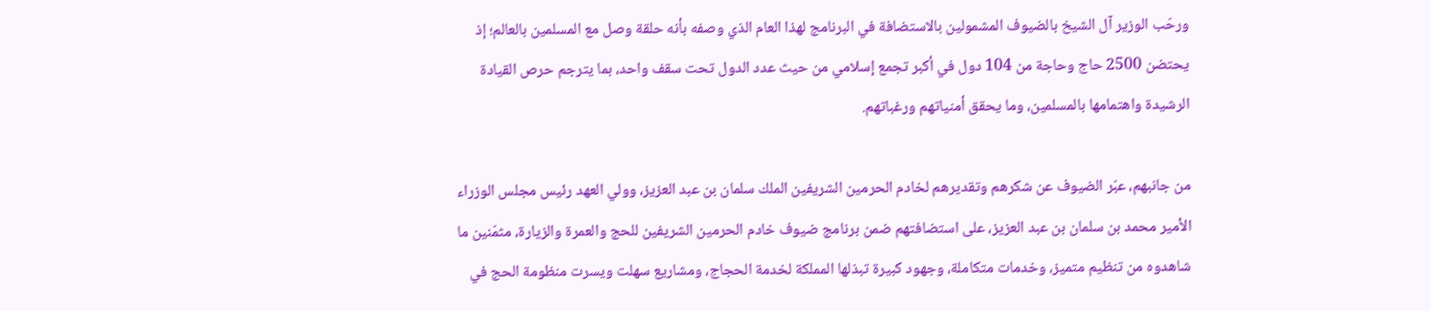ورحّب الوزير آل الشيخ بالضيوف المشمولين بالاستضافة في البرنامج لهذا العام الذي وصفه بأنه حلقة وصل مع المسلمين بالعالم؛ إذ يحتضن 2500 حاج وحاجة من 104 دول في أكبر تجمع إسلامي من حيث عدد الدول تحت سقف واحد، بما يترجم حرص القيادة الرشيدة واهتمامها بالمسلمين، وما يحقق أمنياتهم ورغباتهم.

من جانبهم، عبّر الضيوف عن شكرهم وتقديرهم لخادم الحرمين الشريفين الملك سلمان بن عبد العزيز، وولي العهد رئيس مجلس الوزراء الأمير محمد بن سلمان بن عبد العزيز، على استضافتهم ضمن برنامج ضيوف خادم الحرمين الشريفين للحج والعمرة والزيارة، مثمّنين ما شاهدوه من تنظيم متميز، وخدمات متكاملة، وجهود كبيرة تبذلها المملكة لخدمة الحجاج، ومشاريع سهلت ويسرت منظومة الحج في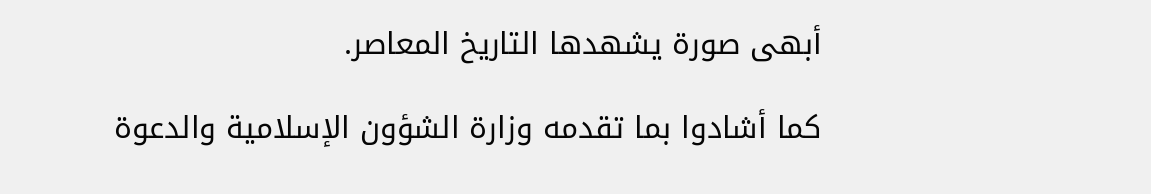أبهى صورة يشهدها التاريخ المعاصر.

كما أشادوا بما تقدمه وزارة الشؤون الإسلامية والدعوة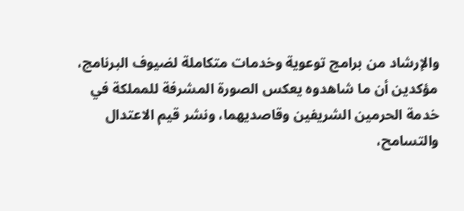والإرشاد من برامج توعوية وخدمات متكاملة لضيوف البرنامج، مؤكدين أن ما شاهدوه يعكس الصورة المشرفة للمملكة في خدمة الحرمين الشريفين وقاصديهما، ونشر قيم الاعتدال والتسامح،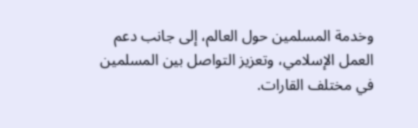وخدمة المسلمين حول العالم، إلى جانب دعم العمل الإسلامي، وتعزيز التواصل بين المسلمين في مختلف القارات.